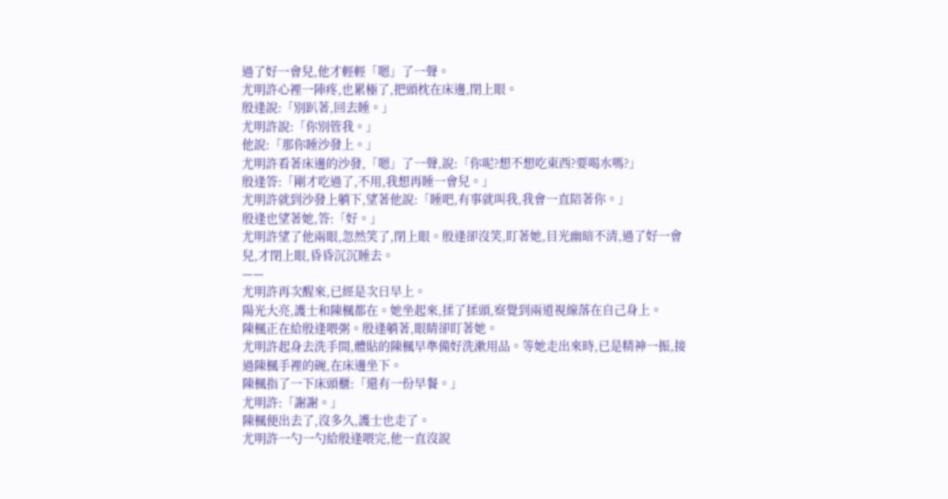過了好一會兒,他才輕輕「嗯」了一聲。
尤明許心裡一陣疼,也累極了,把頭枕在床邊,閉上眼。
殷逢說:「別趴著,回去睡。」
尤明許說:「你別管我。」
他說:「那你睡沙發上。」
尤明許看著床邊的沙發,「嗯」了一聲,說:「你呢?想不想吃東西?要喝水嗎?」
殷逢答:「剛才吃過了,不用,我想再睡一會兒。」
尤明許就到沙發上躺下,望著他說:「睡吧,有事就叫我,我會一直陪著你。」
殷逢也望著她,答:「好。」
尤明許望了他兩眼,忽然笑了,閉上眼。殷逢卻沒笑,盯著她,目光幽暗不清,過了好一會兒,才閉上眼,昏昏沉沉睡去。
——
尤明許再次醒來,已經是次日早上。
陽光大亮,護士和陳楓都在。她坐起來,揉了揉頭,察覺到兩道視線落在自己身上。
陳楓正在給殷逢喂粥。殷逢躺著,眼睛卻盯著她。
尤明許起身去洗手間,體貼的陳楓早準備好洗漱用品。等她走出來時,已是精神一振,接過陳楓手裡的碗,在床邊坐下。
陳楓指了一下床頭櫃:「還有一份早餐。」
尤明許:「謝謝。」
陳楓便出去了,沒多久,護士也走了。
尤明許一勺一勺給殷逢喂完,他一直沒說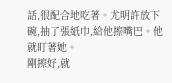話,很配合地吃著。尤明許放下碗,抽了張紙巾,給他擦嘴巴。他就盯著她。
剛擦好,就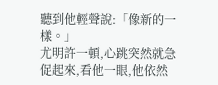聽到他輕聲說:「像新的一樣。」
尤明許一頓,心跳突然就急促起來,看他一眼,他依然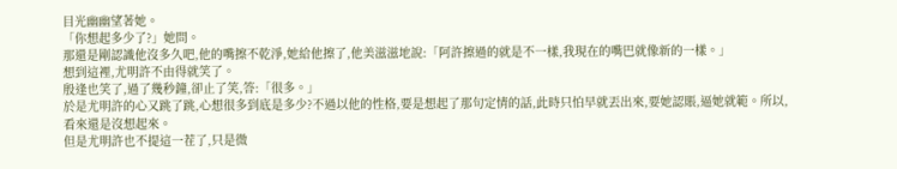目光幽幽望著她。
「你想起多少了?」她問。
那還是剛認識他沒多久吧,他的嘴擦不乾淨,她給他擦了,他美滋滋地說:「阿許擦過的就是不一樣,我現在的嘴巴就像新的一樣。」
想到這裡,尤明許不由得就笑了。
殷逢也笑了,過了幾秒鐘,卻止了笑,答:「很多。」
於是尤明許的心又跳了跳,心想很多到底是多少?不過以他的性格,要是想起了那句定情的話,此時只怕早就丟出來,要她認賬,逼她就範。所以,看來還是沒想起來。
但是尤明許也不提這一茬了,只是微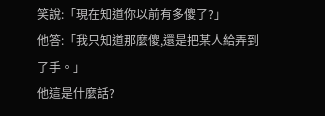笑說:「現在知道你以前有多傻了?」
他答:「我只知道那麼傻,還是把某人給弄到了手。」
他這是什麼話?